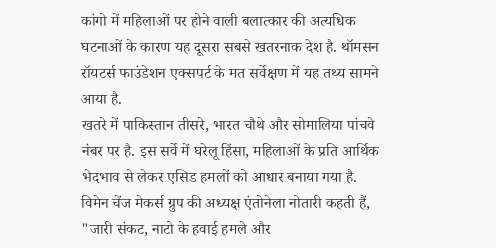कांगो में महिलाओं पर होने वाली बलात्कार की अत्यधिक घटनाओं के कारण यह दूसरा सबसे खतरनाक देश है. थॉमसन रॉयटर्स फाउंडेशन एक्सपर्ट के मत सर्वेक्षण में यह तथ्य सामने आया है.
खतरे में पाकिस्तान तीसरे, भारत चौथे और सोमालिया पांचवे नंबर पर है. इस सर्वे में घरेलू हिंसा, महिलाओं के प्रति आर्थिक भेदभाव से लेकर एसिड हमलों को आधार बनाया गया है. विमेन चेंज मेकर्स ग्रुप की अध्यक्ष एंतोनेला नोतारी कहती हैं, "जारी संकट, नाटो के हवाई हमले और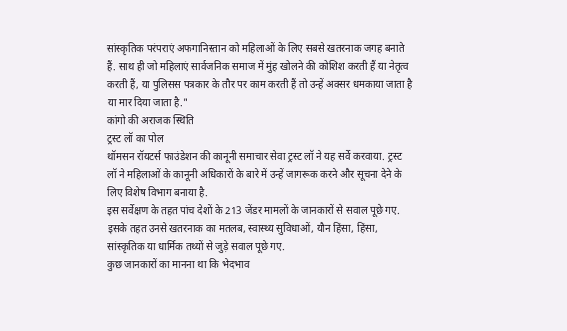सांस्कृतिक परंपराएं अफगानिस्तान को महिलाओं के लिए सबसे खतरनाक जगह बनाते हैं. साथ ही जो महिलाएं सार्वजनिक समाज में मुंह खोलने की कोशिश करती हैं या नेतृत्व करती हैं, या पुलिसस पत्रकार के तौर पर काम करती हैं तो उन्हें अक्सर धमकाया जाता है या मार दिया जाता है."
कांगो की अराजक स्थिति
ट्रस्ट लॉ का पोल
थॉमसन रॉयटर्स फाउंडेशन की कानूनी समाचार सेवा ट्रस्ट लॉ ने यह सर्वे करवाया. ट्रस्ट लॉ ने महिलाओं के कानूनी अधिकारों के बारे में उन्हें जागरूक करने और सूचना देने के लिए विशेष विभाग बनाया है.
इस सर्वेक्षण के तहत पांच देशों के 213 जेंडर मामलों के जानकारों से सवाल पूछे गए. इसके तहत उनसे खतरनाक का मतलब, स्वास्थ्य सुविधाओं, यौन हिंसा, हिंसा, सांस्कृतिक या धार्मिक तथ्यों से जुड़े सवाल पूछे गए.
कुछ जानकारों का मानना था कि भेदभाव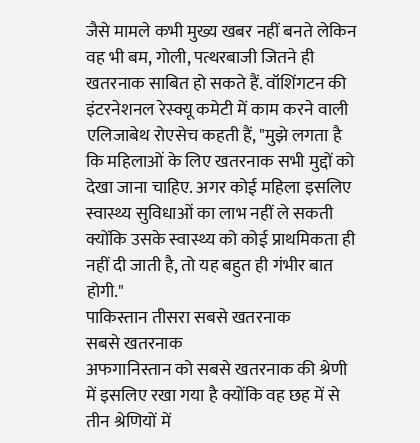जैसे मामले कभी मुख्य खबर नहीं बनते लेकिन वह भी बम, गोली, पत्थरबाजी जितने ही खतरनाक साबित हो सकते हैं. वॉशिंगटन की इंटरनेशनल रेस्क्यू कमेटी में काम करने वाली एलिजाबेथ रोएसेच कहती हैं, "मुझे लगता है कि महिलाओं के लिए खतरनाक सभी मुद्दों को देखा जाना चाहिए. अगर कोई महिला इसलिए स्वास्थ्य सुविधाओं का लाभ नहीं ले सकती क्योंकि उसके स्वास्थ्य को कोई प्राथमिकता ही नहीं दी जाती है, तो यह बहुत ही गंभीर बात होगी."
पाकिस्तान तीसरा सबसे खतरनाक
सबसे खतरनाक
अफगानिस्तान को सबसे खतरनाक की श्रेणी में इसलिए रखा गया है क्योंकि वह छह में से तीन श्रेणियों में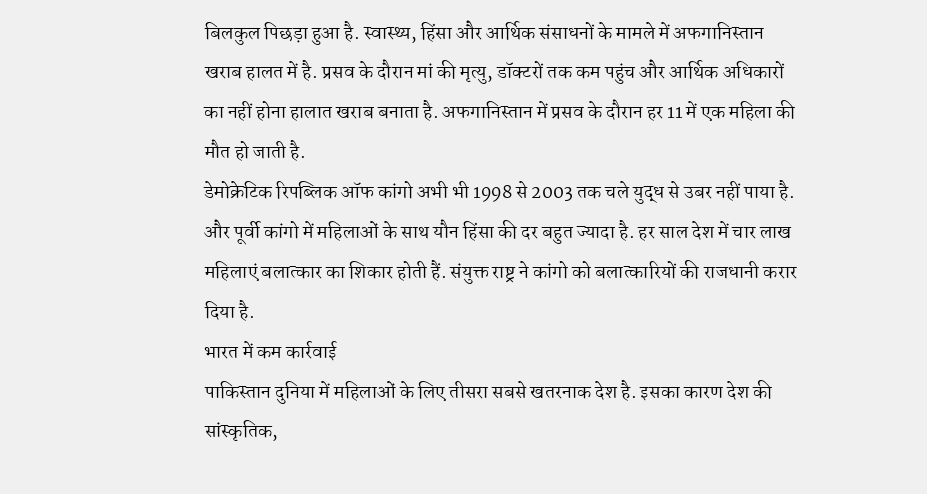बिलकुल पिछड़ा हुआ है. स्वास्थ्य, हिंसा और आर्थिक संसाधनों के मामले में अफगानिस्तान खराब हालत में है. प्रसव के दौरान मां की मृत्यु, डॉक्टरों तक कम पहुंच और आर्थिक अधिकारों का नहीं होना हालात खराब बनाता है. अफगानिस्तान में प्रसव के दौरान हर 11 में एक महिला की मौत हो जाती है.
डेमोक्रेटिक रिपब्लिक ऑफ कांगो अभी भी 1998 से 2003 तक चले युद्ध से उबर नहीं पाया है. और पूर्वी कांगो में महिलाओं के साथ यौन हिंसा की दर बहुत ज्यादा है. हर साल देश में चार लाख महिलाएं बलात्कार का शिकार होती हैं. संयुक्त राष्ट्र ने कांगो को बलात्कारियों की राजधानी करार दिया है.
भारत में कम कार्रवाई
पाकिस्तान दुनिया में महिलाओं के लिए तीसरा सबसे खतरनाक देश है. इसका कारण देश की सांस्कृतिक,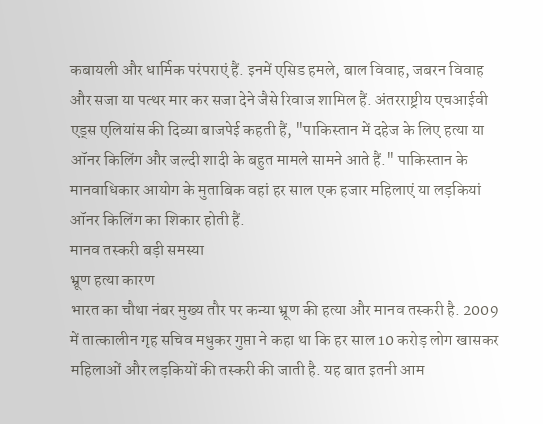कबायली और धार्मिक परंपराएं हैं. इनमें एसिड हमले, बाल विवाह, जबरन विवाह और सजा या पत्थर मार कर सजा देने जैसे रिवाज शामिल हैं. अंतरराष्ट्रीय एचआईवी एड्स एलियांस की दिव्या बाजपेई कहती हैं, "पाकिस्तान में दहेज के लिए हत्या या ऑनर किलिंग और जल्दी शादी के बहुत मामले सामने आते हैं." पाकिस्तान के मानवाधिकार आयोग के मुताबिक वहां हर साल एक हजार महिलाएं या लड़कियां ऑनर किलिंग का शिकार होती हैं.
मानव तस्करी बड़ी समस्या
भ्रूण हत्या कारण
भारत का चौथा नंबर मुख्य तौर पर कन्या भ्रूण की हत्या और मानव तस्करी है. 2009 में तात्कालीन गृह सचिव मधुकर गुप्ता ने कहा था कि हर साल 10 करोड़ लोग खासकर महिलाओं और लड़कियों की तस्करी की जाती है. यह बात इतनी आम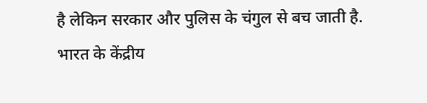है लेकिन सरकार और पुलिस के चंगुल से बच जाती है.
भारत के केंद्रीय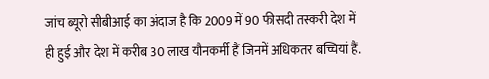जांच ब्यूरो सीबीआई का अंदाज है कि 2009 में 90 फीसदी तस्करी देश में ही हुई और देश में करीब 30 लाख यौनकर्मी हैं जिनमें अधिकतर बच्चियां हैं.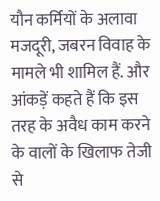यौन कर्मियों के अलावा मजदूरी, जबरन विवाह के मामले भी शामिल हैं. और आंकड़ें कहते हैं कि इस तरह के अवैध काम करने के वालों के खिलाफ तेजी से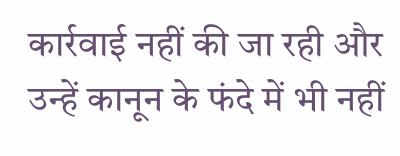कार्रवाई नहीं की जा रही और उन्हें कानून के फंदे में भी नहीं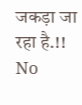जकड़ा जा रहा है.!!
No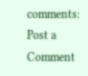comments:
Post a Comment